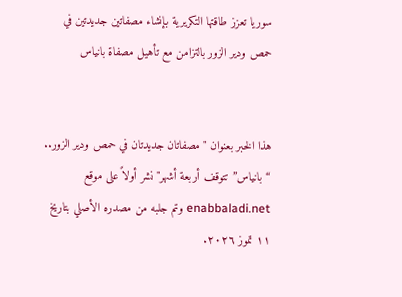سوريا تعزز طاقتها التكريرية بإنشاء مصفاتين جديدتين في حمص ودير الزور بالتزامن مع تأهيل مصفاة بانياس


هذا الخبر بعنوان "مصفاتان جديدتان في حمص ودير الزور.. “بانياس” تتوقف أربعة أشهر" نشر أولاً على موقع enabbaladi.net وتم جلبه من مصدره الأصلي بتاريخ ١١ تموز ٢٠٢٦.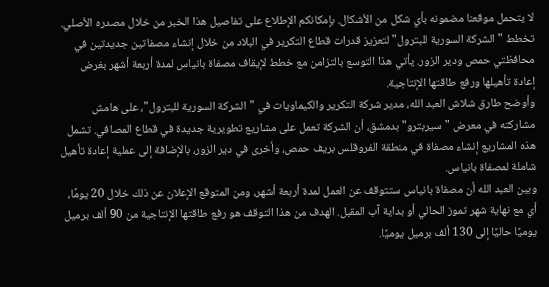لا يتحمل موقعنا مضمونه بأي شكل من الأشكال. بإمكانكم الإطلاع على تفاصيل هذا الخبر من خلال مصدره الأصلي.
تخطط "الشركة السورية للبترول" لتعزيز قدرات قطاع التكرير في البلاد من خلال إنشاء مصفاتين جديدتين في محافظتي حمص ودير الزور. يأتي هذا التوسع بالتزامن مع خطط لإيقاف مصفاة بانياس لمدة أربعة أشهر بغرض إعادة تأهيلها ورفع طاقتها الإنتاجية.
وأوضح طارق شلاش العبد الله، مدير شركة التكرير والكيماويات في "الشركة السورية للبترول"، على هامش مشاركته في معرض "سيربترو" بدمشق، أن الشركة تعمل على مشاريع تطويرية جديدة في قطاع المصافي. تشمل هذه المشاريع إنشاء مصفاة في منطقة الفروقلس بريف حمص، وأخرى في دير الزور، بالإضافة إلى عملية إعادة تأهيل شاملة لمصفاة بانياس.
وبين العبد الله أن مصفاة بانياس ستتوقف عن العمل لمدة أربعة أشهر، ومن المتوقع الإعلان عن ذلك خلال 20 يومًا، أي مع نهاية شهر تموز الحالي أو بداية آب المقبل. الهدف من هذا التوقف هو رفع طاقتها الإنتاجية من 90 ألف برميل يوميًا حاليًا إلى 130 ألف برميل يوميًا.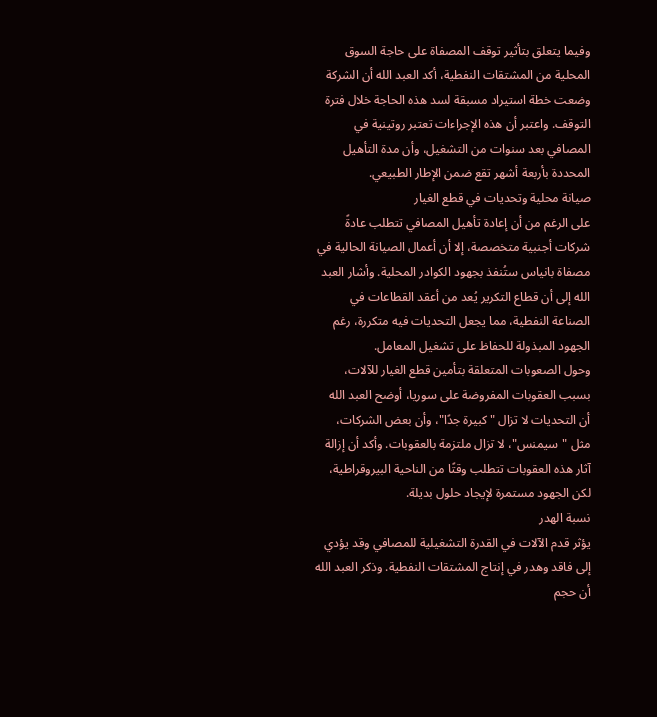وفيما يتعلق بتأثير توقف المصفاة على حاجة السوق المحلية من المشتقات النفطية، أكد العبد الله أن الشركة وضعت خطة استيراد مسبقة لسد هذه الحاجة خلال فترة التوقف. واعتبر أن هذه الإجراءات تعتبر روتينية في المصافي بعد سنوات من التشغيل، وأن مدة التأهيل المحددة بأربعة أشهر تقع ضمن الإطار الطبيعي.
صيانة محلية وتحديات في قطع الغيار
على الرغم من أن إعادة تأهيل المصافي تتطلب عادةً شركات أجنبية متخصصة، إلا أن أعمال الصيانة الحالية في مصفاة بانياس ستُنفذ بجهود الكوادر المحلية. وأشار العبد الله إلى أن قطاع التكرير يُعد من أعقد القطاعات في الصناعة النفطية، مما يجعل التحديات فيه متكررة، رغم الجهود المبذولة للحفاظ على تشغيل المعامل.
وحول الصعوبات المتعلقة بتأمين قطع الغيار للآلات، بسبب العقوبات المفروضة على سوريا، أوضح العبد الله أن التحديات لا تزال "كبيرة جدًا"، وأن بعض الشركات، مثل "سيمنس"، لا تزال ملتزمة بالعقوبات. وأكد أن إزالة آثار هذه العقوبات تتطلب وقتًا من الناحية البيروقراطية، لكن الجهود مستمرة لإيجاد حلول بديلة.
نسبة الهدر
يؤثر قدم الآلات في القدرة التشغيلية للمصافي وقد يؤدي إلى فاقد وهدر في إنتاج المشتقات النفطية. وذكر العبد الله أن حجم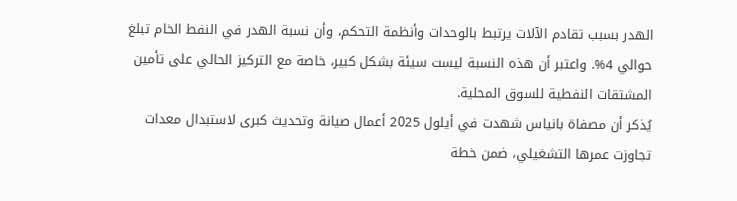الهدر بسبب تقادم الآلات يرتبط بالوحدات وأنظمة التحكم، وأن نسبة الهدر في النفط الخام تبلغ حوالي 4%. واعتبر أن هذه النسبة ليست سيئة بشكل كبير، خاصة مع التركيز الحالي على تأمين المشتقات النفطية للسوق المحلية.
يُذكر أن مصفاة بانياس شهدت في أيلول 2025 أعمال صيانة وتحديث كبرى لاستبدال معدات تجاوزت عمرها التشغيلي، ضمن خطة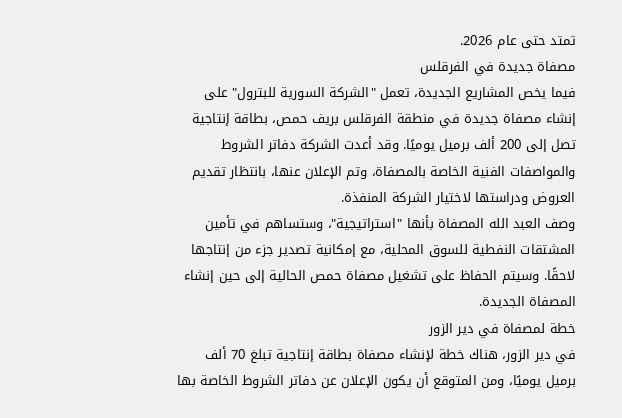تمتد حتى عام 2026.
مصفاة جديدة في الفرقلس
فيما يخص المشاريع الجديدة، تعمل "الشركة السورية للبترول" على إنشاء مصفاة جديدة في منطقة الفرقلس بريف حمص، بطاقة إنتاجية تصل إلى 200 ألف برميل يوميًا. وقد أعدت الشركة دفاتر الشروط والمواصفات الفنية الخاصة بالمصفاة، وتم الإعلان عنها، بانتظار تقديم العروض ودراستها لاختيار الشركة المنفذة.
وصف العبد الله المصفاة بأنها "استراتيجية"، وستساهم في تأمين المشتقات النفطية للسوق المحلية، مع إمكانية تصدير جزء من إنتاجها لاحقًا. وسيتم الحفاظ على تشغيل مصفاة حمص الحالية إلى حين إنشاء المصفاة الجديدة.
خطة لمصفاة في دير الزور
في دير الزور، هناك خطة لإنشاء مصفاة بطاقة إنتاجية تبلغ 70 ألف برميل يوميًا، ومن المتوقع أن يكون الإعلان عن دفاتر الشروط الخاصة بها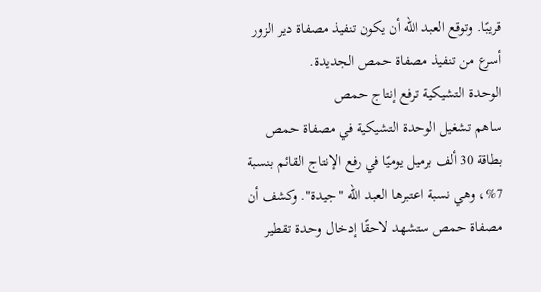قريبًا. وتوقع العبد الله أن يكون تنفيذ مصفاة دير الزور أسرع من تنفيذ مصفاة حمص الجديدة.
الوحدة التشيكية ترفع إنتاج حمص
ساهم تشغيل الوحدة التشيكية في مصفاة حمص بطاقة 30 ألف برميل يوميًا في رفع الإنتاج القائم بنسبة 7%، وهي نسبة اعتبرها العبد الله "جيدة". وكشف أن مصفاة حمص ستشهد لاحقًا إدخال وحدة تقطير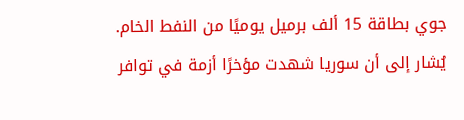جوي بطاقة 15 ألف برميل يوميًا من النفط الخام.
يُشار إلى أن سوريا شهدت مؤخرًا أزمة في توافر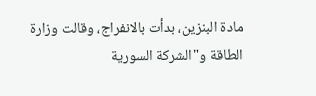مادة البنزين، بدأت بالانفراج، وقالت وزارة الطاقة و"الشركة السورية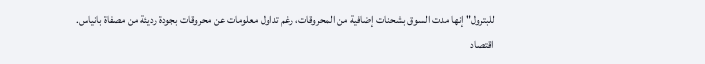للبترول" إنها مدت السوق بشحنات إضافية من المحروقات، رغم تداول معلومات عن محروقات بجودة رديئة من مصفاة بانياس.
اقتصاد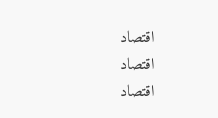اقتصاد
اقتصاد
اقتصاد